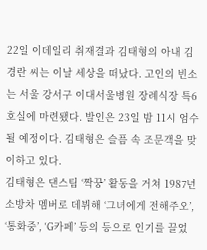22일 이데일리 취재결과 김태형의 아내 김경란 씨는 이날 세상을 떠났다. 고인의 빈소는 서울 강서구 이대서울병원 장례식장 특6호실에 마련됐다. 발인은 23일 밤 11시 엄수될 예정이다. 김태형은 슬픔 속 조문객을 맞이하고 있다.
김태형은 댄스팀 ‘짝꿍’ 활동을 거쳐 1987년 소방차 멤버로 데뷔해 ‘그녀에게 전해주오’, ‘통화중’, ‘G카페’ 등의 등으로 인기를 끌었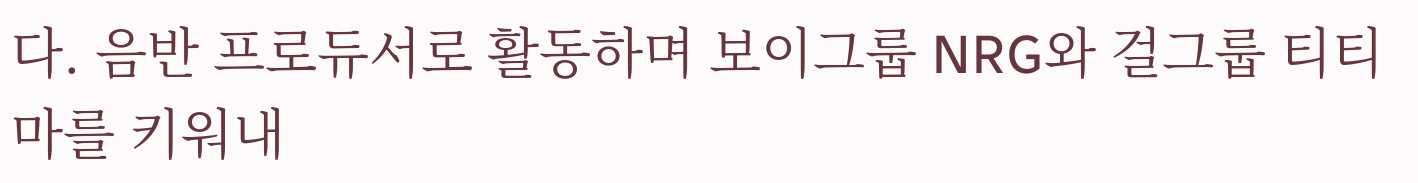다. 음반 프로듀서로 활동하며 보이그룹 NRG와 걸그룹 티티마를 키워내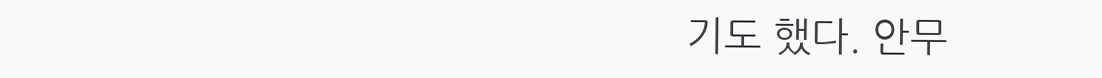기도 했다. 안무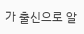가 출신으로 알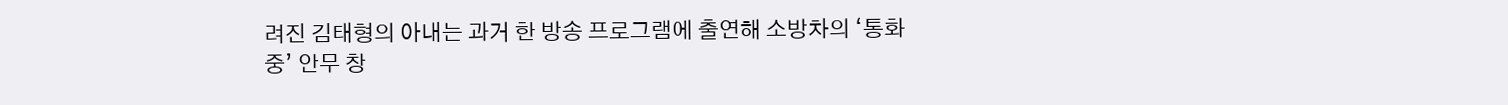려진 김태형의 아내는 과거 한 방송 프로그램에 출연해 소방차의 ‘통화중’ 안무 창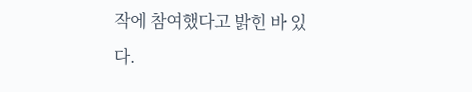작에 참여했다고 밝힌 바 있다.